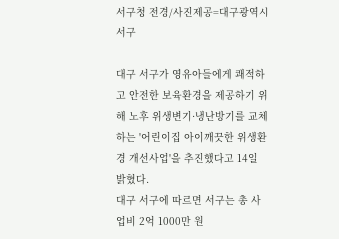서구청 전경/사진제공=대구광역시 서구

대구 서구가 영유아들에게 쾌적하고 안전한 보육환경을 제공하기 위해 노후 위생변기·냉난방기를 교체하는 '어린이집 아이깨끗한 위생환경 개선사업'을 추진했다고 14일 밝혔다.
대구 서구에 따르면 서구는 총 사업비 2억 1000만 원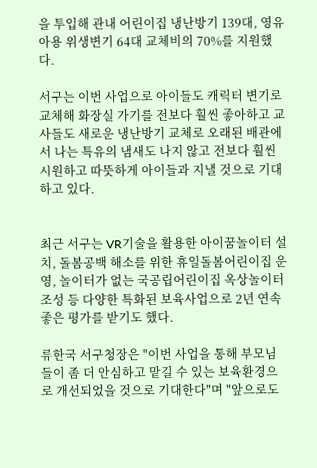을 투입해 관내 어린이집 냉난방기 139대, 영유아용 위생변기 64대 교체비의 70%를 지원했다.

서구는 이번 사업으로 아이들도 캐릭터 변기로 교체해 화장실 가기를 전보다 훨씬 좋아하고 교사들도 새로운 냉난방기 교체로 오래된 배관에서 나는 특유의 냄새도 나지 않고 전보다 훨씬 시원하고 따뜻하게 아이들과 지낼 것으로 기대하고 있다.


최근 서구는 VR기술을 활용한 아이꿈놀이터 설치, 돌봄공백 해소를 위한 휴일돌봄어린이집 운영, 놀이터가 없는 국공립어린이집 옥상놀이터 조성 등 다양한 특화된 보육사업으로 2년 연속 좋은 평가를 받기도 했다.

류한국 서구청장은 "이번 사업을 통해 부모님들이 좀 더 안심하고 맡길 수 있는 보육환경으로 개선되었을 것으로 기대한다"며 "앞으로도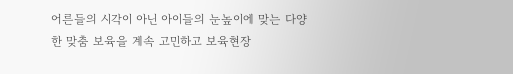어른들의 시각이 아닌 아이들의 눈높이에 맞는 다양한 맞춤 보육을 계속 고민하고 보육현장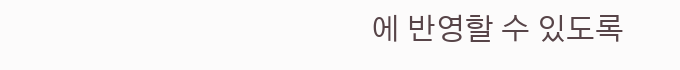에 반영할 수 있도록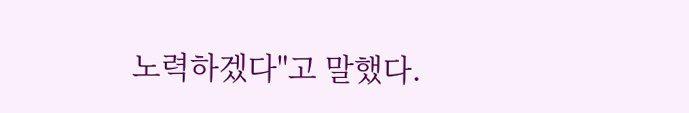노력하겠다"고 말했다.